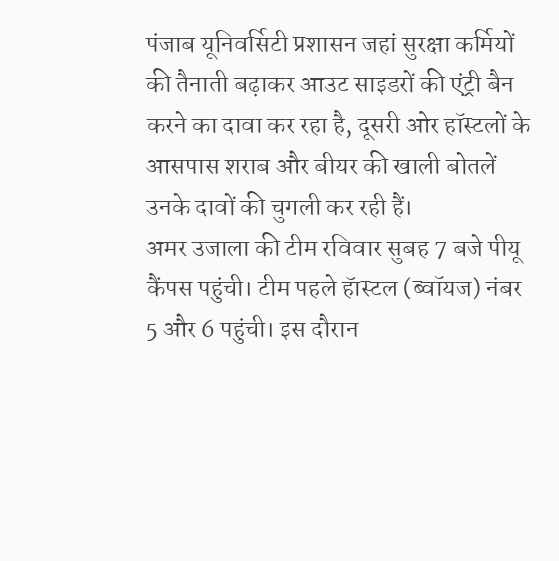पंजाब यूनिवर्सिटी प्रशासन जहां सुरक्षा कर्मियों की तैनाती बढ़ाकर आउट साइडरों की एंट्री बैन करने का दावा कर रहा है, दूसरी ओर हॉस्टलों के आसपास शराब और बीयर की खाली बोतलें उनके दावों की चुगली कर रही हैं।
अमर उजाला की टीम रविवार सुबह 7 बजे पीयू कैंपस पहुंची। टीम पहले हॅास्टल (ब्वॉयज) नंबर 5 और 6 पहुंची। इस दौरान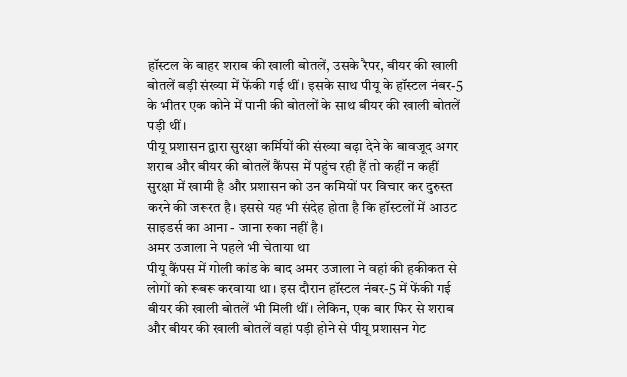हॉस्टल के बाहर शराब की खाली बोतलें, उसके रैपर, बीयर की खाली बोतलें बड़ी संख्या में फेंकी गई थीं। इसके साथ पीयू के हॉस्टल नंबर-5 के भीतर एक कोने में पानी की बोतलों के साथ बीयर की खाली बोतलें पड़ी थीं।
पीयू प्रशासन द्वारा सुरक्षा कर्मियों की संख्या बढ़ा देने के बावजूद अगर शराब और बीयर की बोतलें कैंपस में पहुंच रही हैं तो कहीं न कहीं सुरक्षा में खामी है और प्रशासन को उन कमियों पर विचार कर दुरुस्त करने की जरूरत है। इससे यह भी संदेह होता है कि हॉस्टलों में आउट साइडर्स का आना - जाना रुका नहीं है।
अमर उजाला ने पहले भी चेताया था
पीयू कैंपस में गोली कांड के बाद अमर उजाला ने वहां की हकीकत से लोगों को रूबरू करवाया था। इस दौरान हॉस्टल नंबर-5 में फेंकी गई बीयर की खाली बोतलें भी मिली थीं। लेकिन, एक बार फिर से शराब और बीयर की खाली बोतलें वहां पड़ी होने से पीयू प्रशासन गेट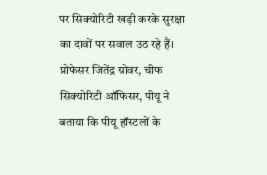पर सिक्योरिटी खड़ी करके सुरक्षा का दावों पर सवाल उठ रहे हैं।
प्रोफेसर जितेंद्र ग्रोवर, चीफ सिक्योरिटी ऑफिसर, पीयू ने बताया कि पीयू हॉस्टलों के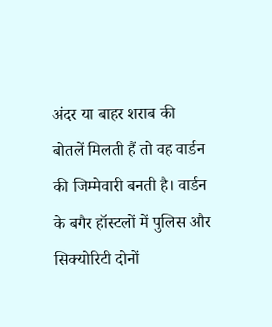अंदर या बाहर शराब की बोतलें मिलती हैं तो वह वार्डन की जिम्मेवारी बनती है। वार्डन के बगैर हॉस्टलों में पुलिस और सिक्योरिटी दोनों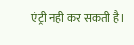एंट्री नही कर सकती है।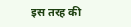इस तरह की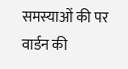समस्याओं की पर वार्डन की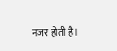नजर होती है।